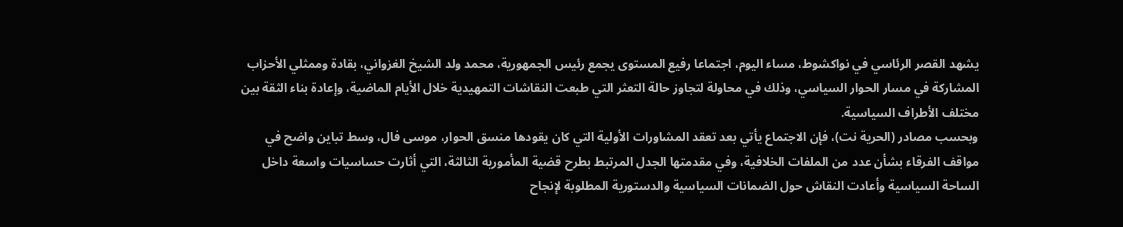يشهد القصر الرئاسي في نواكشوط، مساء اليوم، اجتماعا رفيع المستوى يجمع رئيس الجمهورية، محمد ولد الشيخ الغزواني، بقادة وممثلي الأحزاب المشاركة في مسار الحوار السياسي، وذلك في محاولة لتجاوز حالة التعثر التي طبعت النقاشات التمهيدية خلال الأيام الماضية، وإعادة بناء الثقة بين مختلف الأطراف السياسية.
وبحسب مصادر (الحرية نت)، فإن الاجتماع يأتي بعد تعقد المشاورات الأولية التي كان يقودها منسق الحوار، موسى فال، وسط تباين واضح في مواقف الفرقاء بشأن عدد من الملفات الخلافية، وفي مقدمتها الجدل المرتبط بطرح قضية المأمورية الثالثة، التي أثارت حساسيات واسعة داخل الساحة السياسية وأعادت النقاش حول الضمانات السياسية والدستورية المطلوبة لإنجاح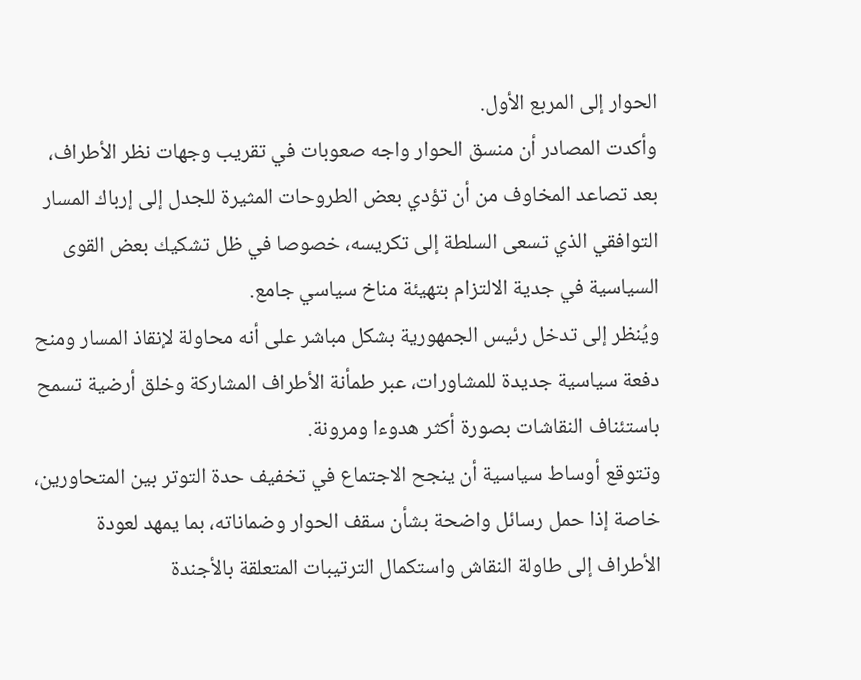الحوار إلى المربع الأول.
وأكدت المصادر أن منسق الحوار واجه صعوبات في تقريب وجهات نظر الأطراف، بعد تصاعد المخاوف من أن تؤدي بعض الطروحات المثيرة للجدل إلى إرباك المسار التوافقي الذي تسعى السلطة إلى تكريسه، خصوصا في ظل تشكيك بعض القوى السياسية في جدية الالتزام بتهيئة مناخ سياسي جامع.
ويُنظر إلى تدخل رئيس الجمهورية بشكل مباشر على أنه محاولة لإنقاذ المسار ومنح دفعة سياسية جديدة للمشاورات، عبر طمأنة الأطراف المشاركة وخلق أرضية تسمح باستئناف النقاشات بصورة أكثر هدوءا ومرونة.
وتتوقع أوساط سياسية أن ينجح الاجتماع في تخفيف حدة التوتر بين المتحاورين، خاصة إذا حمل رسائل واضحة بشأن سقف الحوار وضماناته، بما يمهد لعودة الأطراف إلى طاولة النقاش واستكمال الترتيبات المتعلقة بالأجندة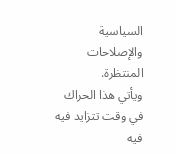السياسية والإصلاحات المنتظرة.
ويأتي هذا الحراك في وقت تتزايد فيه فيه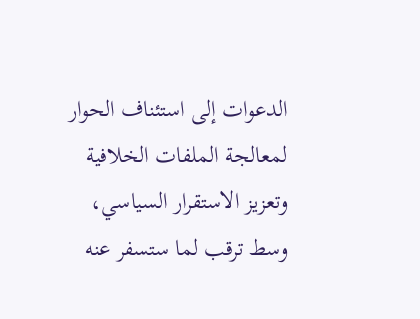الدعوات إلى استئناف الحوار لمعالجة الملفات الخلافية وتعزيز الاستقرار السياسي، وسط ترقب لما ستسفر عنه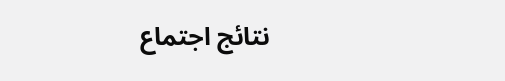نتائج اجتماع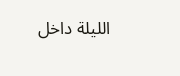الليلة داخل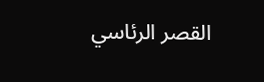القصر الرئاسي